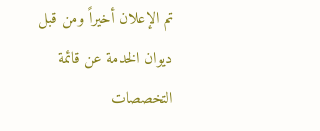تم الإعلان أخيراً ومن قبل ديوان الخدمة عن قائمة التخصصات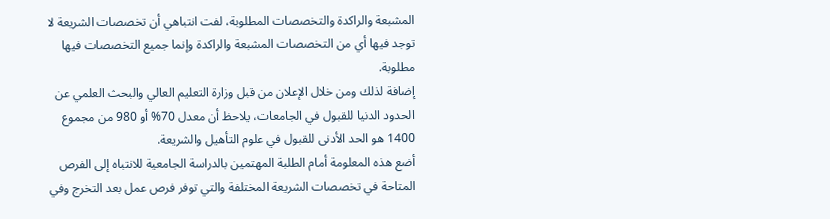المشبعة والراكدة والتخصصات المطلوبة، لفت انتباهي أن تخصصات الشريعة لا توجد فيها أي من التخصصات المشبعة والراكدة وإنما جميع التخصصات فيها مطلوبة.
إضافة لذلك ومن خلال الإعلان من قبل وزارة التعليم العالي والبحث العلمي عن الحدود الدنيا للقبول في الجامعات، يلاحظ أن معدل 70% أو 980 من مجموع 1400 هو الحد الأدنى للقبول في علوم التأهيل والشريعة.
أضع هذه المعلومة أمام الطلبة المهتمين بالدراسة الجامعية للانتباه إلى الفرص المتاحة في تخصصات الشريعة المختلفة والتي توفر فرص عمل بعد التخرج وفي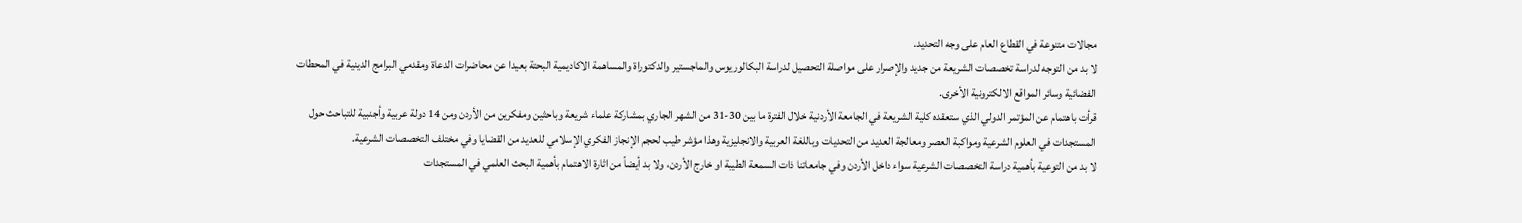مجالات متنوعة في القطاع العام على وجه التحديد.
لا بد من التوجه لدراسة تخصصات الشريعة من جديد والإصرار على مواصلة التحصيل لدراسة البكالوريوس والماجستير والدكتوراة والمساهمة الاكاديمية البحتة بعيدا عن محاضرات الدعاة ومقدمي البرامج الدينية في المحطات الفضائية وسائر المواقع الالكترونية الأخرى.
قرأت باهتمام عن المؤتمر الدولي الذي ستعقده كلية الشريعة في الجامعة الأردنية خلال الفترة ما بين 30-31 من الشهر الجاري بمشاركة علماء شريعة وباحثين ومفكرين من الأردن ومن 14 دولة عربية وأجنبية للتباحث حول المستجدات في العلوم الشرعية ومواكبة العصر ومعالجة العديد من التحديات وباللغة العربية والانجليزية وهذا مؤشر طيب لحجم الإنجاز الفكري الإسلامي للعديد من القضايا وفي مختلف التخصصات الشرعية.
لا بد من التوعية بأهمية دراسة التخصصات الشرعية سواء داخل الأردن وفي جامعاتنا ذات السمعة الطيبة او خارج الأردن، ولا بد أيضاً من اثارة الاهتمام بأهمية البحث العلمي في المستجدات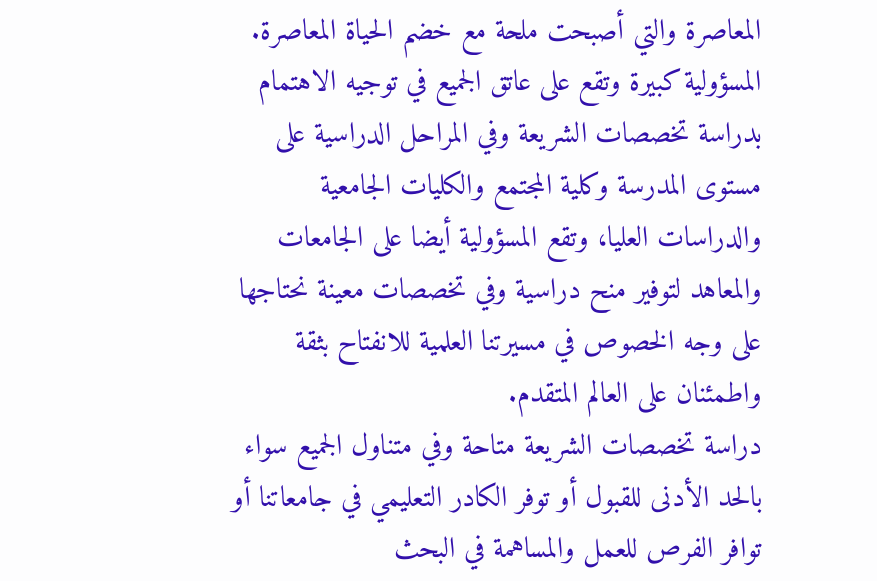المعاصرة والتي أصبحت ملحة مع خضم الحياة المعاصرة.
المسؤولية كبيرة وتقع على عاتق الجميع في توجيه الاهتمام بدراسة تخصصات الشريعة وفي المراحل الدراسية على مستوى المدرسة وكلية المجتمع والكليات الجامعية والدراسات العليا، وتقع المسؤولية أيضا على الجامعات والمعاهد لتوفير منح دراسية وفي تخصصات معينة نحتاجها على وجه الخصوص في مسيرتنا العلمية للانفتاح بثقة واطمئنان على العالم المتقدم.
دراسة تخصصات الشريعة متاحة وفي متناول الجميع سواء بالحد الأدنى للقبول أو توفر الكادر التعليمي في جامعاتنا أو توافر الفرص للعمل والمساهمة في البحث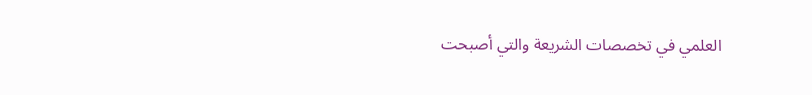العلمي في تخصصات الشريعة والتي أصبحت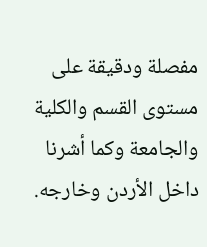مفصلة ودقيقة على مستوى القسم والكلية والجامعة وكما أشرنا داخل الأردن وخارجه.